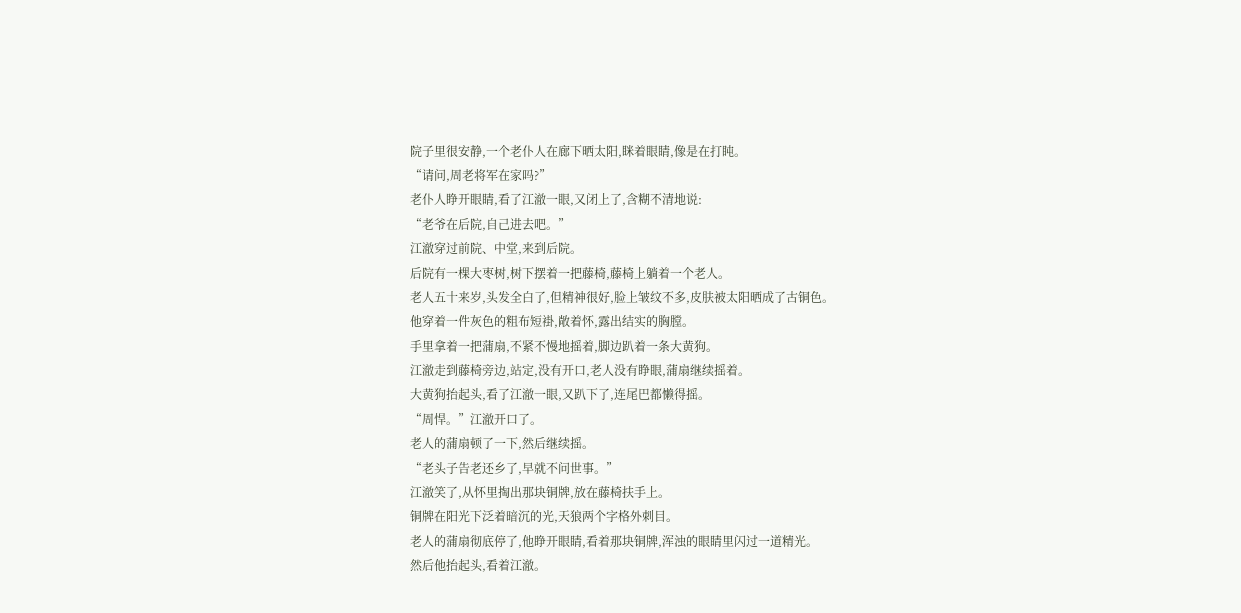院子里很安静,一个老仆人在廊下晒太阳,眯着眼睛,像是在打盹。
“请问,周老将军在家吗?”
老仆人睁开眼睛,看了江澈一眼,又闭上了,含糊不清地说:
“老爷在后院,自己进去吧。”
江澈穿过前院、中堂,来到后院。
后院有一棵大枣树,树下摆着一把藤椅,藤椅上躺着一个老人。
老人五十来岁,头发全白了,但精神很好,脸上皱纹不多,皮肤被太阳晒成了古铜色。
他穿着一件灰色的粗布短褂,敞着怀,露出结实的胸膛。
手里拿着一把蒲扇,不紧不慢地摇着,脚边趴着一条大黄狗。
江澈走到藤椅旁边,站定,没有开口,老人没有睁眼,蒲扇继续摇着。
大黄狗抬起头,看了江澈一眼,又趴下了,连尾巴都懒得摇。
“周悍。”江澈开口了。
老人的蒲扇顿了一下,然后继续摇。
“老头子告老还乡了,早就不问世事。”
江澈笑了,从怀里掏出那块铜牌,放在藤椅扶手上。
铜牌在阳光下泛着暗沉的光,天狼两个字格外刺目。
老人的蒲扇彻底停了,他睁开眼睛,看着那块铜牌,浑浊的眼睛里闪过一道精光。
然后他抬起头,看着江澈。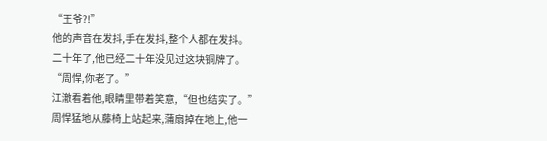“王爷?!”
他的声音在发抖,手在发抖,整个人都在发抖。
二十年了,他已经二十年没见过这块铜牌了。
“周悍,你老了。”
江澈看着他,眼睛里带着笑意,“但也结实了。”
周悍猛地从藤椅上站起来,蒲扇掉在地上,他一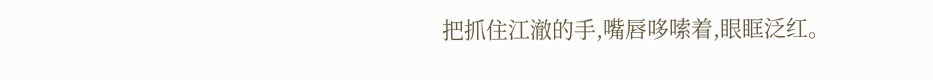把抓住江澈的手,嘴唇哆嗦着,眼眶泛红。